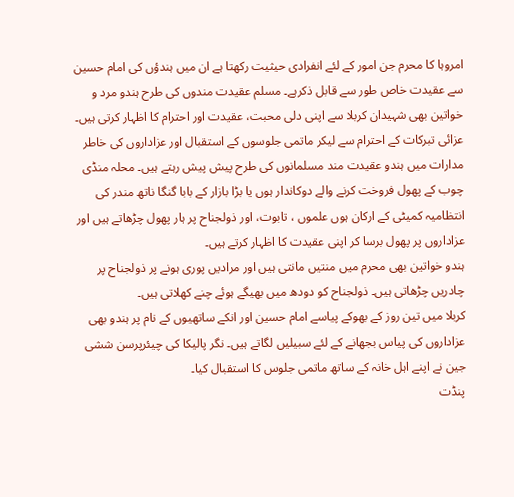امروہا کا محرم جن امور کے لئے انفرادی حیثیت رکھتا ہے ان میں ہندؤں کی امام حسین سے عقیدت خاص طور سے قابل ذکرہے۔ مسلم عقیدت مندوں کی طرح ہندو مرد و خواتین بھی شہیدان کربلا سے اپنی دلی محبت، عقیدت اور احترام کا اظہار کرتی ہیں۔
عزائی تبرکات کے احترام سے لیکر ماتمی جلوسوں کے استقبال اور عزاداروں کی خاطر مدارات میں ہندو عقیدت مند مسلمانوں کی طرح پیش پیش رہتے ہیں۔ محلہ منڈی چوب کے پھول فروخت کرنے والے دوکاندار ہوں یا بڑا بازار کے بابا گنگا ناتھ مندر کی انتظامیہ کمیٹی کے ارکان ہوں علموں ، تابوت، اور ذولجناح پر ہار پھول چڑھاتے ہیں اور عزاداروں پر پھول برسا کر اپنی عقیدت کا اظہار کرتے ہیں۔
ہندو خواتین بھی محرم میں منتیں مانتی ہیں اور مرادیں پوری ہونے پر ذولجناح پر چادریں چڑھاتی ہیں۔ ذولجناح کو دودھ میں بھیگے ہوئے چنے کھلاتی ہیں۔
کربلا میں تین روز کے بھوکے پیاسے امام حسین اور انکے ساتھیوں کے نام پر ہندو بھی عزاداروں کی پیاس بجھانے کے لئے سبیلیں لگاتے ہیں۔ نگر پالیکا کی چیئرپرسن ششی جین نے اپنے اہل خانہ کے ساتھ ماتمی جلوس کا استقبال کیا۔
پنڈت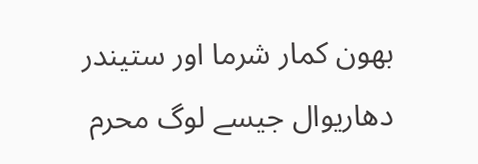بھون کمار شرما اور ستیندر دھاریوال جیسے لوگ محرم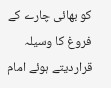کو بھائی چارے کے فروغ کا وسیلہ قراردیتے ہوئے امام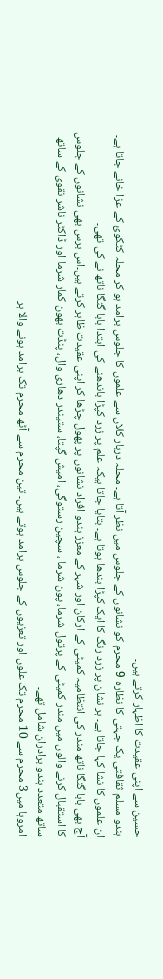حسین سے اپنی عقیدت کا اظہار کرتے ہیں۔
ہندو مسلم ثقافتی یک جہتی کا نظارہ 9 محرم کو نشانوں کے جلوس میں نظر آتا ہے۔ محلہ دربار کلاں سے علموں کا جلوس برامد ہو کر محلہ کٹکوئ کے عزا خانے جاتا ہے۔ ان علموں کا نشا کہا جاتا ہے۔ ہر نشان پر زرد رنگ کا ایک کپڑا بندھا ہوتا ہے۔ بتایا جاتا ہیکہ علم پر زرد کپڑا باندھنے کی ابتدا بابا گنگا ناتھ نے کی تھی۔
آج بھی بابا گنگا ناتھ مندر کی انتظامیہ کمیٹی کے ارکان اور شہر کے معزز ہندو افراد نشانوں پر پھول چڑھا کر اپنی عقیدت ظاہر کرتے ہیں۔اس برس بھی نشانوں کے جلوس کا استقبال کرنے والوں میں مندر کمیٹی کے پرتول شرما، پون شرما ، سچین رستوگی، امیش گپتا، ستیندر دھاری وال، پنڈت بھون کمار شرما اور ڈاکٹر ناشر نقوی کے ساتھ ساتھ متعدد ہندو برادران شامل تھے۔
امروہا میں3 محرم سے 10 محرم تک علوں اور تعزیوں کے جلوس برامد ہوتے ہیں۔ تین محرم سے آٹھ محرم تک برامد ہونے والا ہر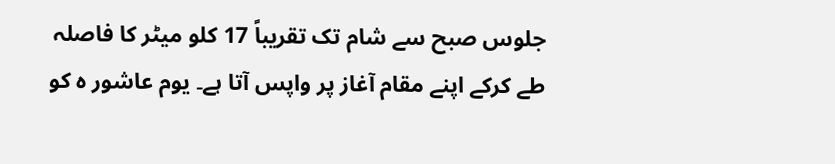جلوس صبح سے شام تک تقریباً 17 کلو میٹر کا فاصلہ طے کرکے اپنے مقام آغاز پر واپس آتا ہے۔ یوم عاشور ہ کو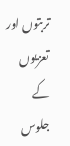تربتوں اور تعزیوں کے جلوس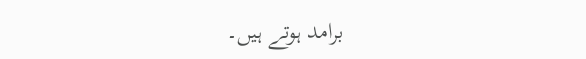برامد ہوتے ہیں۔